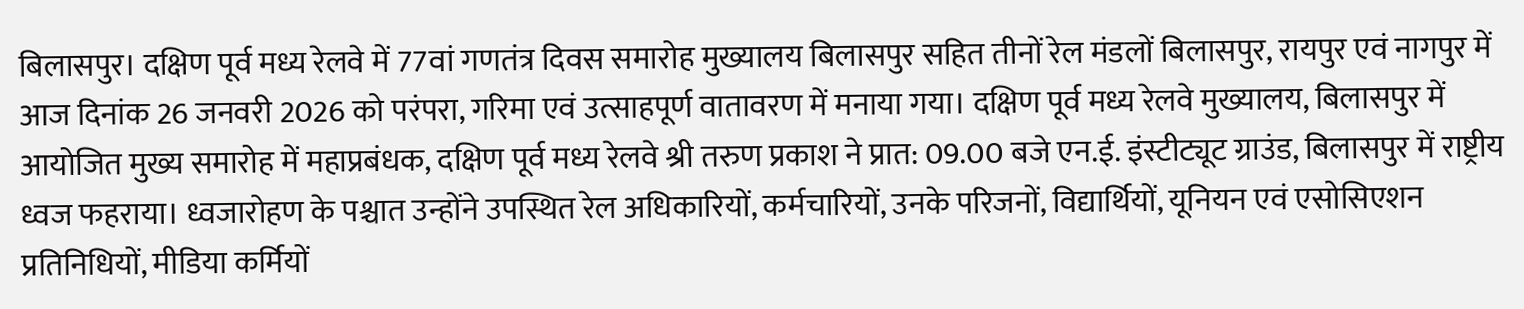बिलासपुर। दक्षिण पूर्व मध्य रेलवे में 77वां गणतंत्र दिवस समारोह मुख्यालय बिलासपुर सहित तीनों रेल मंडलों बिलासपुर, रायपुर एवं नागपुर में आज दिनांक 26 जनवरी 2026 को परंपरा, गरिमा एवं उत्साहपूर्ण वातावरण में मनाया गया। दक्षिण पूर्व मध्य रेलवे मुख्यालय, बिलासपुर में आयोजित मुख्य समारोह में महाप्रबंधक, दक्षिण पूर्व मध्य रेलवे श्री तरुण प्रकाश ने प्रात: 09.00 बजे एन.ई. इंस्टीट्यूट ग्राउंड, बिलासपुर में राष्ट्रीय ध्वज फहराया। ध्वजारोहण के पश्चात उन्होंने उपस्थित रेल अधिकारियों, कर्मचारियों, उनके परिजनों, विद्यार्थियों, यूनियन एवं एसोसिएशन प्रतिनिधियों, मीडिया कर्मियों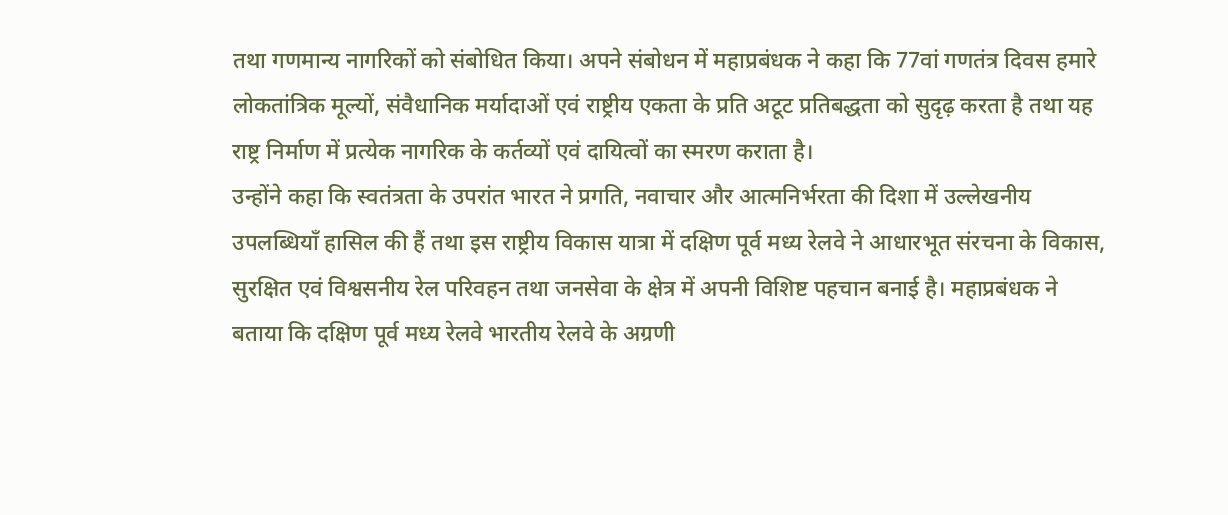तथा गणमान्य नागरिकों को संबोधित किया। अपने संबोधन में महाप्रबंधक ने कहा कि 77वां गणतंत्र दिवस हमारे लोकतांत्रिक मूल्यों, संवैधानिक मर्यादाओं एवं राष्ट्रीय एकता के प्रति अटूट प्रतिबद्धता को सुदृढ़ करता है तथा यह राष्ट्र निर्माण में प्रत्येक नागरिक के कर्तव्यों एवं दायित्वों का स्मरण कराता है।
उन्होंने कहा कि स्वतंत्रता के उपरांत भारत ने प्रगति, नवाचार और आत्मनिर्भरता की दिशा में उल्लेखनीय उपलब्धियाँ हासिल की हैं तथा इस राष्ट्रीय विकास यात्रा में दक्षिण पूर्व मध्य रेलवे ने आधारभूत संरचना के विकास, सुरक्षित एवं विश्वसनीय रेल परिवहन तथा जनसेवा के क्षेत्र में अपनी विशिष्ट पहचान बनाई है। महाप्रबंधक ने बताया कि दक्षिण पूर्व मध्य रेलवे भारतीय रेलवे के अग्रणी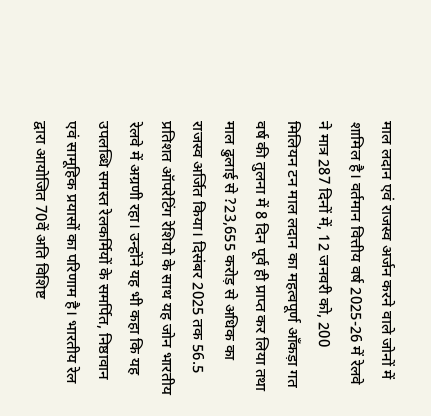माल लदान एवं राजस्व अर्जन करने वाले जोनों में शामिल है। वर्तमान वित्तीय वर्ष 2025-26 में रेलवे ने मात्र 287 दिनों में, 12 जनवरी को, 200 मिलियन टन माल लदान का महत्वपूर्ण आँकड़ा गत वर्ष की तुलना में 8 दिन पूर्व ही प्राप्त कर लिया तथा माल ढुलाई से ?23,655 करोड़ से अधिक का राजस्व अर्जित किया। दिसंबर 2025 तक 56.5 प्रतिशत ऑपरेटिंग रेशियो के साथ यह जोन भारतीय रेलवे में अग्रणी रहा। उन्होंने यह भी कहा कि यह उपलब्धि समस्त रेलकर्मियों के समर्पित, निष्ठावान एवं सामूहिक प्रयासों का परिणाम है। भारतीय रेल द्वारा आयोजित 70वें अति विशिष्ट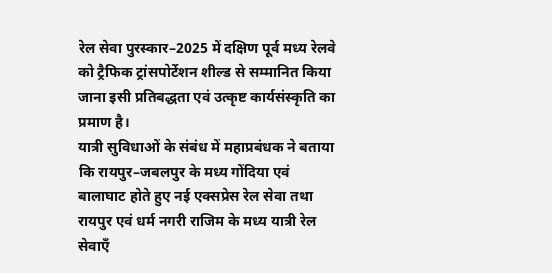रेल सेवा पुरस्कार–2025 में दक्षिण पूर्व मध्य रेलवे को ट्रैफिक ट्रांसपोर्टेशन शील्ड से सम्मानित किया जाना इसी प्रतिबद्धता एवं उत्कृष्ट कार्यसंस्कृति का प्रमाण है।
यात्री सुविधाओं के संबंध में महाप्रबंधक ने बताया कि रायपुर–जबलपुर के मध्य गोंदिया एवं बालाघाट होते हुए नई एक्सप्रेस रेल सेवा तथा रायपुर एवं धर्म नगरी राजिम के मध्य यात्री रेल सेवाएँ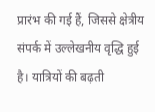प्रारंभ की गई हैं, जिससे क्षेत्रीय संपर्क में उल्लेखनीय वृद्धि हुई है। यात्रियों की बढ़ती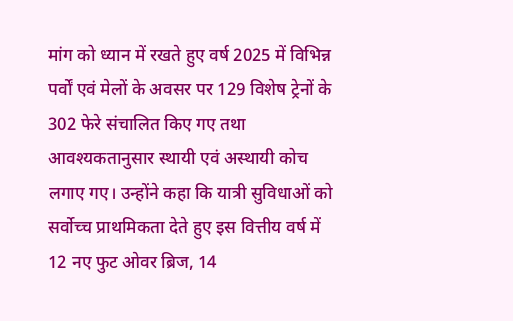मांग को ध्यान में रखते हुए वर्ष 2025 में विभिन्न पर्वों एवं मेलों के अवसर पर 129 विशेष ट्रेनों के 302 फेरे संचालित किए गए तथा आवश्यकतानुसार स्थायी एवं अस्थायी कोच लगाए गए। उन्होंने कहा कि यात्री सुविधाओं को सर्वोच्च प्राथमिकता देते हुए इस वित्तीय वर्ष में 12 नए फुट ओवर ब्रिज, 14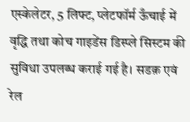एस्केलेटर, 5 लिफ्ट, प्लेटफॉर्म ऊँचाई में वृद्धि तथा कोच गाइडेंस डिस्प्ले सिस्टम की सुविधा उपलब्ध कराई गई है। सडक़ एवं रेल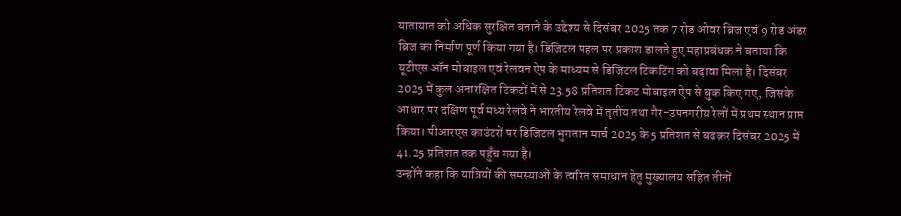यातायात को अधिक सुरक्षित बनाने के उद्देश्य से दिसंबर 2025 तक 7 रोड ओवर ब्रिज एवं 9 रोड अंडर ब्रिज का निर्माण पूर्ण किया गया है। डिजिटल पहल पर प्रकाश डालते हुए महाप्रबंधक ने बताया कि यूटीएस ऑन मोबाइल एवं रेलवन ऐप के माध्यम से डिजिटल टिकटिंग को बढ़ावा मिला है। दिसंबर 2025 में कुल अनारक्षित टिकटों में से 23.58 प्रतिशत टिकट मोबाइल ऐप से बुक किए गए, जिसके आधार पर दक्षिण पूर्व मध्य रेलवे ने भारतीय रेलवे में तृतीय तथा गैर-उपनगरीय रेलों में प्रथम स्थान प्राप्त किया। पीआरएस काउंटरों पर डिजिटल भुगतान मार्च 2025 के 5 प्रतिशत से बढक़र दिसंबर 2025 में 41.25 प्रतिशत तक पहुँच गया है।
उन्होंने कहा कि यात्रियों की समस्याओं के त्वरित समाधान हेतु मुख्यालय सहित तीनों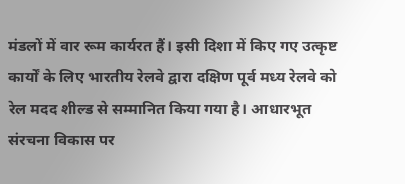मंडलों में वार रूम कार्यरत हैं। इसी दिशा में किए गए उत्कृष्ट कार्यों के लिए भारतीय रेलवे द्वारा दक्षिण पूर्व मध्य रेलवे को रेल मदद शील्ड से सम्मानित किया गया है। आधारभूत संरचना विकास पर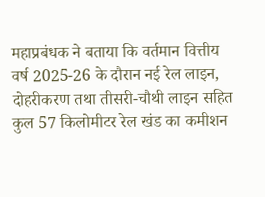महाप्रबंधक ने बताया कि वर्तमान वित्तीय वर्ष 2025-26 के दौरान नई रेल लाइन, दोहरीकरण तथा तीसरी-चौथी लाइन सहित कुल 57 किलोमीटर रेल खंड का कमीशन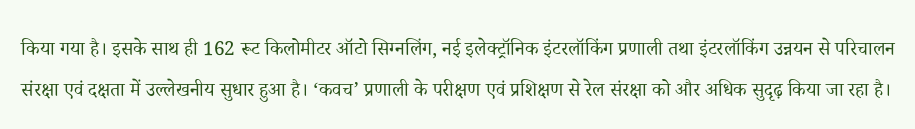किया गया है। इसके साथ ही 162 रूट किलोमीटर ऑटो सिग्नलिंग, नई इलेक्ट्रॉनिक इंटरलॉकिंग प्रणाली तथा इंटरलॉकिंग उन्नयन से परिचालन संरक्षा एवं दक्षता में उल्लेखनीय सुधार हुआ है। ‘कवच’ प्रणाली के परीक्षण एवं प्रशिक्षण से रेल संरक्षा को और अधिक सुदृढ़ किया जा रहा है।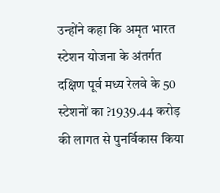उन्होंने कहा कि अमृत भारत स्टेशन योजना के अंतर्गत दक्षिण पूर्व मध्य रेलवे के 50 स्टेशनों का ?1939.44 करोड़ की लागत से पुनर्विकास किया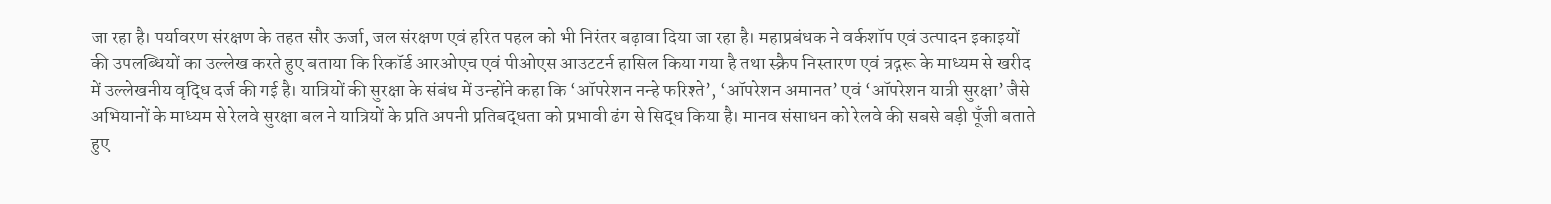जा रहा है। पर्यावरण संरक्षण के तहत सौर ऊर्जा, जल संरक्षण एवं हरित पहल को भी निरंतर बढ़ावा दिया जा रहा है। महाप्रबंधक ने वर्कशॉप एवं उत्पादन इकाइयों की उपलब्धियों का उल्लेख करते हुए बताया कि रिकॉर्ड आरओएच एवं पीओएस आउटटर्न हासिल किया गया है तथा स्क्रैप निस्तारण एवं त्रद्गरू के माध्यम से खरीद में उल्लेखनीय वृद्धि दर्ज की गई है। यात्रियों की सुरक्षा के संबंध में उन्होंने कहा कि ‘ऑपरेशन नन्हे फरिश्ते’, ‘ऑपरेशन अमानत’ एवं ‘ऑपरेशन यात्री सुरक्षा’ जैसे अभियानों के माध्यम से रेलवे सुरक्षा बल ने यात्रियों के प्रति अपनी प्रतिबद्धता को प्रभावी ढंग से सिद्ध किया है। मानव संसाधन को रेलवे की सबसे बड़ी पूँजी बताते हुए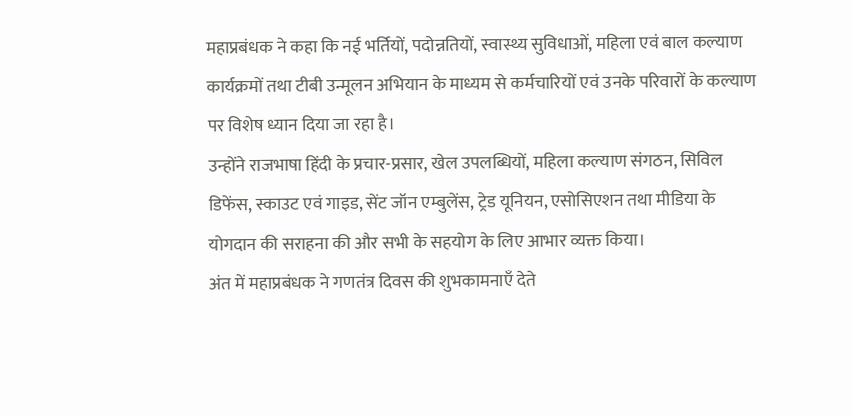महाप्रबंधक ने कहा कि नई भर्तियों, पदोन्नतियों, स्वास्थ्य सुविधाओं, महिला एवं बाल कल्याण कार्यक्रमों तथा टीबी उन्मूलन अभियान के माध्यम से कर्मचारियों एवं उनके परिवारों के कल्याण पर विशेष ध्यान दिया जा रहा है।
उन्होंने राजभाषा हिंदी के प्रचार-प्रसार, खेल उपलब्धियों, महिला कल्याण संगठन, सिविल डिफेंस, स्काउट एवं गाइड, सेंट जॉन एम्बुलेंस, ट्रेड यूनियन, एसोसिएशन तथा मीडिया के योगदान की सराहना की और सभी के सहयोग के लिए आभार व्यक्त किया।
अंत में महाप्रबंधक ने गणतंत्र दिवस की शुभकामनाएँ देते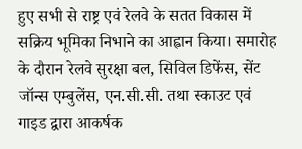हुए सभी से राष्ट्र एवं रेलवे के सतत विकास में सक्रिय भूमिका निभाने का आह्वान किया। समारोह के दौरान रेलवे सुरक्षा बल, सिविल डिफेंस, सेंट जॉन्स एम्बुलेंस, एन.सी.सी. तथा स्काउट एवं गाइड द्वारा आकर्षक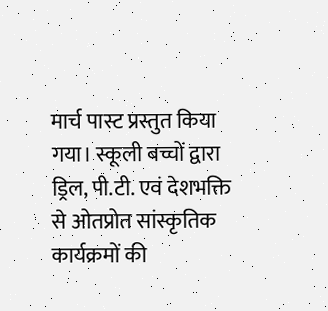मार्च पास्ट प्रस्तुत किया गया। स्कूली बच्चों द्वारा ड्रिल, पी.टी. एवं देशभक्ति से ओतप्रोत सांस्कृतिक कार्यक्रमों की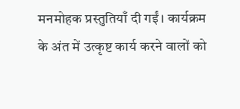मनमोहक प्रस्तुतियाँ दी गईं। कार्यक्रम के अंत में उत्कृष्ट कार्य करने वालों को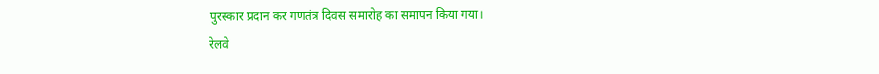पुरस्कार प्रदान कर गणतंत्र दिवस समारोह का समापन किया गया।
रेलवे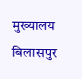मुख्यालय बिलासपुर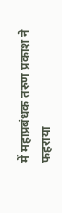में महाप्रबंधक तरुण प्रकाश ने फहराया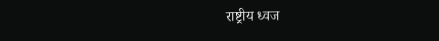राष्ट्रीय ध्वज